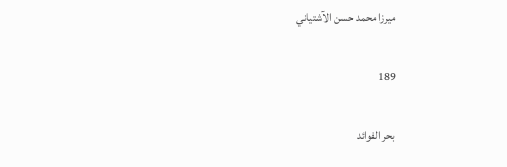ميرزا محمد حسن الآشتياني

189

بحر الفوائد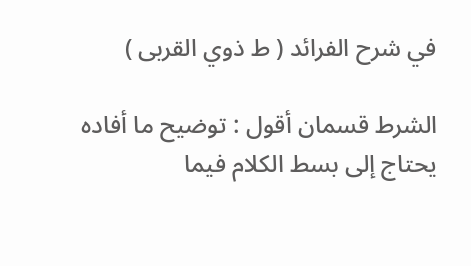في شرح الفرائد ( ط ذوي القربى )

الشرط قسمان أقول : توضيح ما أفاده يحتاج إلى بسط الكلام فيما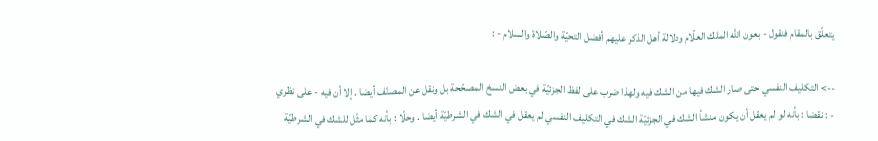يتعلّق بالمقام فنقول - بعون الله الملك العلّام ودلالة أهل الذكر عليهم أفضل التحيّة والصّلاة والسلام - :

--> التكليف النفسي حتى صار الشك فيها من الشك فيه ولهذا ضرب على لفظ الجزئيّة في بعض النسخ المصحّحة بل ونقل عن المصنّف أيضا . إلا أن فيه - على نظري - : نقضا : بأنه لو لم يعقل أن يكون منشأ الشك في الجزئيّة الشك في التكليف النفسي لم يعقل في الشك في الشرطيّة أيضا . وحلّا : بأنه كما مثّل للشك في الشرطيّة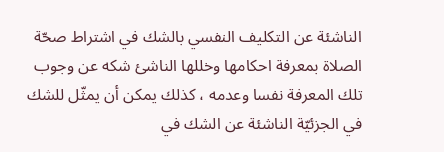الناشئة عن التكليف النفسي بالشك في اشتراط صحّة الصلاة بمعرفة احكامها وخللها الناشئ شكه عن وجوب تلك المعرفة نفسا وعدمه ، كذلك يمكن أن يمثّل للشك في الجزئيّة الناشئة عن الشك في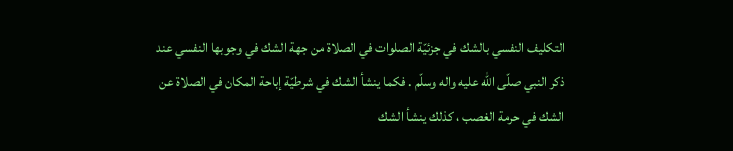التكليف النفسي بالشك في جزئيّة الصلوات في الصلاة من جهة الشك في وجوبها النفسي عند ذكر النبي صلّى اللّه عليه واله وسلّم . فكما ينشأ الشك في شرطيّة إباحة المكان في الصلاة عن الشك في حرمة الغصب ، كذلك ينشأ الشك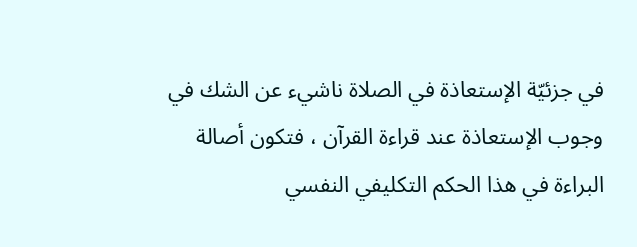في جزئيّة الإستعاذة في الصلاة ناشيء عن الشك في وجوب الإستعاذة عند قراءة القرآن ، فتكون أصالة البراءة في هذا الحكم التكليفي النفسي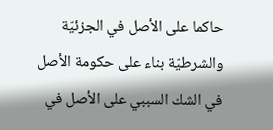حاكما على الأصل في الجزئيّة والشرطيّة بناء على حكومة الأصل في الشك السببي على الأصل في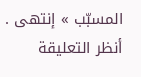المسبّب » إنتهى . أنظر التعليقة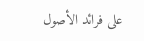على فرائد الأصول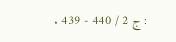: ج 2 / 440 - 439 .